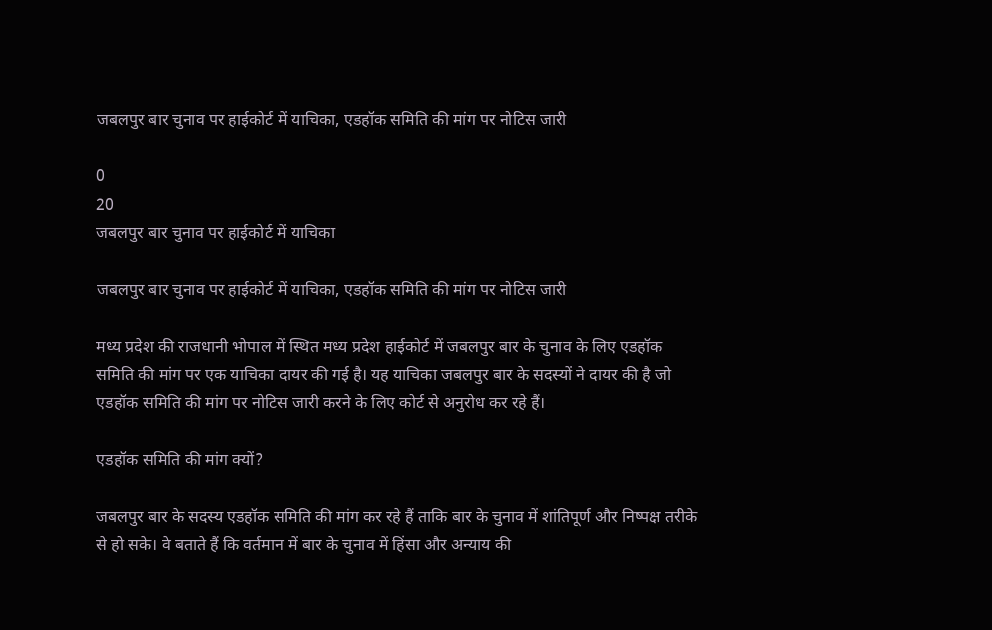जबलपुर बार चुनाव पर हाईकोर्ट में याचिका, एडहॉक समिति की मांग पर नोटिस जारी

0
20
जबलपुर बार चुनाव पर हाईकोर्ट में याचिका

जबलपुर बार चुनाव पर हाईकोर्ट में याचिका, एडहॉक समिति की मांग पर नोटिस जारी

मध्य प्रदेश की राजधानी भोपाल में स्थित मध्य प्रदेश हाईकोर्ट में जबलपुर बार के चुनाव के लिए एडहॉक समिति की मांग पर एक याचिका दायर की गई है। यह याचिका जबलपुर बार के सदस्यों ने दायर की है जो एडहॉक समिति की मांग पर नोटिस जारी करने के लिए कोर्ट से अनुरोध कर रहे हैं।

एडहॉक समिति की मांग क्यों?

जबलपुर बार के सदस्य एडहॉक समिति की मांग कर रहे हैं ताकि बार के चुनाव में शांतिपूर्ण और निष्पक्ष तरीके से हो सके। वे बताते हैं कि वर्तमान में बार के चुनाव में हिंसा और अन्याय की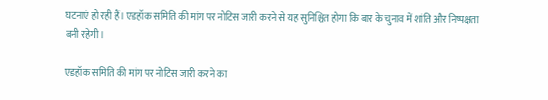घटनाएं हो रही हैं। एडहॉक समिति की मांग पर नोटिस जारी करने से यह सुनिश्चित होगा कि बार के चुनाव में शांति और निष्पक्षता बनी रहेगी।

एडहॉक समिति की मांग पर नोटिस जारी करने का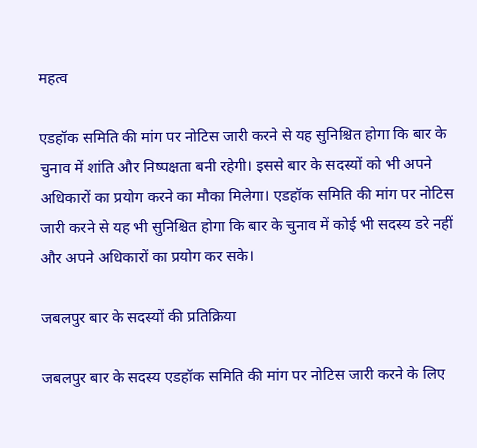महत्व

एडहॉक समिति की मांग पर नोटिस जारी करने से यह सुनिश्चित होगा कि बार के चुनाव में शांति और निष्पक्षता बनी रहेगी। इससे बार के सदस्यों को भी अपने अधिकारों का प्रयोग करने का मौका मिलेगा। एडहॉक समिति की मांग पर नोटिस जारी करने से यह भी सुनिश्चित होगा कि बार के चुनाव में कोई भी सदस्य डरे नहीं और अपने अधिकारों का प्रयोग कर सके।

जबलपुर बार के सदस्यों की प्रतिक्रिया

जबलपुर बार के सदस्य एडहॉक समिति की मांग पर नोटिस जारी करने के लिए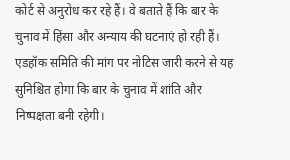कोर्ट से अनुरोध कर रहे हैं। वे बताते हैं कि बार के चुनाव में हिंसा और अन्याय की घटनाएं हो रही हैं। एडहॉक समिति की मांग पर नोटिस जारी करने से यह सुनिश्चित होगा कि बार के चुनाव में शांति और निष्पक्षता बनी रहेगी।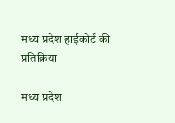मध्य प्रदेश हाईकोर्ट की प्रतिक्रिया

मध्य प्रदेश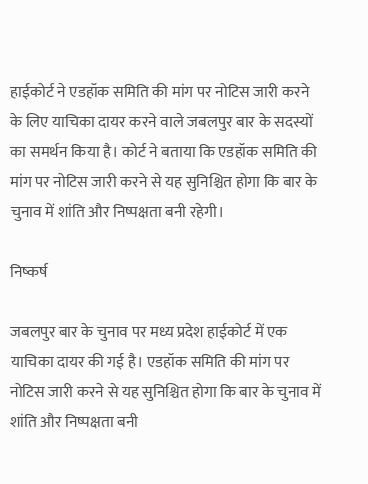हाईकोर्ट ने एडहॉक समिति की मांग पर नोटिस जारी करने के लिए याचिका दायर करने वाले जबलपुर बार के सदस्यों का समर्थन किया है। कोर्ट ने बताया कि एडहॉक समिति की मांग पर नोटिस जारी करने से यह सुनिश्चित होगा कि बार के चुनाव में शांति और निष्पक्षता बनी रहेगी।

निष्कर्ष

जबलपुर बार के चुनाव पर मध्य प्रदेश हाईकोर्ट में एक याचिका दायर की गई है। एडहॉक समिति की मांग पर नोटिस जारी करने से यह सुनिश्चित होगा कि बार के चुनाव में शांति और निष्पक्षता बनी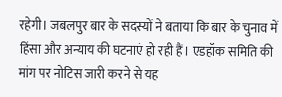रहेगी। जबलपुर बार के सदस्यों ने बताया कि बार के चुनाव में हिंसा और अन्याय की घटनाएं हो रही हैं। एडहॉक समिति की मांग पर नोटिस जारी करने से यह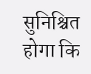सुनिश्चित होगा कि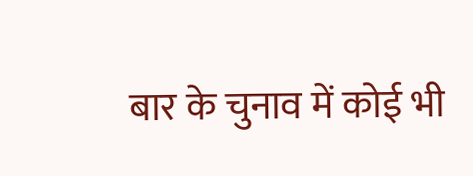बार के चुनाव में कोई भी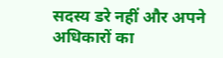सदस्य डरे नहीं और अपने अधिकारों का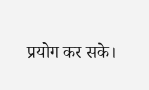प्रयोग कर सके।